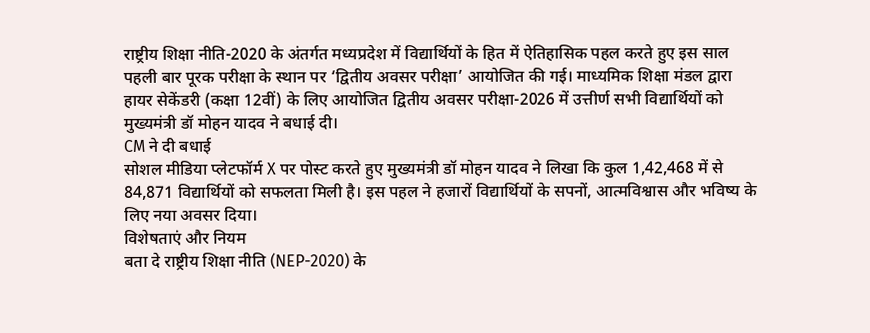राष्ट्रीय शिक्षा नीति-2020 के अंतर्गत मध्यप्रदेश में विद्यार्थियों के हित में ऐतिहासिक पहल करते हुए इस साल पहली बार पूरक परीक्षा के स्थान पर ‘द्वितीय अवसर परीक्षा’ आयोजित की गई। माध्यमिक शिक्षा मंडल द्वारा हायर सेकेंडरी (कक्षा 12वीं) के लिए आयोजित द्वितीय अवसर परीक्षा-2026 में उत्तीर्ण सभी विद्यार्थियों को मुख्यमंत्री डॉ मोहन यादव ने बधाई दी।
CM ने दी बधाई
सोशल मीडिया प्लेटफॉर्म X पर पोस्ट करते हुए मुख्यमंत्री डॉ मोहन यादव ने लिखा कि कुल 1,42,468 में से 84,871 विद्यार्थियों को सफलता मिली है। इस पहल ने हजारों विद्यार्थियों के सपनों, आत्मविश्वास और भविष्य के लिए नया अवसर दिया।
विशेषताएं और नियम
बता दे राष्ट्रीय शिक्षा नीति (NEP-2020) के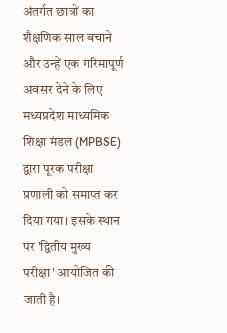अंतर्गत छात्रों का शैक्षणिक साल बचाने और उन्हें एक गरिमापूर्ण अवसर देने के लिए मध्यप्रदेश माध्यमिक शिक्षा मंडल (MPBSE) द्वारा पूरक परीक्षा प्रणाली को समाप्त कर दिया गया। इसके स्थान पर 'द्वितीय मुख्य परीक्षा' आयोजित की जाती है।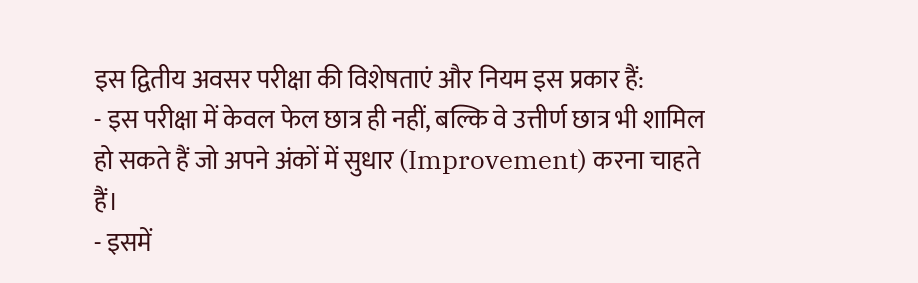इस द्वितीय अवसर परीक्षा की विशेषताएं और नियम इस प्रकार हैं:
- इस परीक्षा में केवल फेल छात्र ही नहीं, बल्कि वे उत्तीर्ण छात्र भी शामिल हो सकते हैं जो अपने अंकों में सुधार (Improvement) करना चाहते हैं।
- इसमें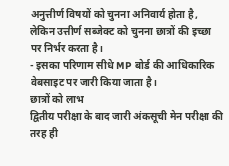अनुत्तीर्ण विषयों को चुनना अनिवार्य होता है, लेकिन उत्तीर्ण सब्जेक्ट को चुनना छात्रों की इच्छा पर निर्भर करता है।
- इसका परिणाम सीधे MP बोर्ड की आधिकारिक वेबसाइट पर जारी किया जाता है।
छात्रों को लाभ
द्वितीय परीक्षा के बाद जारी अंकसूची मेन परीक्षा की तरह ही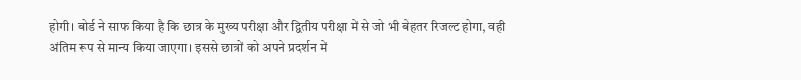होगी। बोर्ड ने साफ किया है कि छात्र के मुख्य परीक्षा और द्वितीय परीक्षा में से जो भी बेहतर रिजल्ट होगा, वही अंतिम रूप से मान्य किया जाएगा। इससे छात्रों को अपने प्रदर्शन में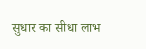सुधार का सीधा लाभ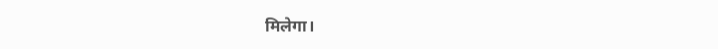मिलेगा।